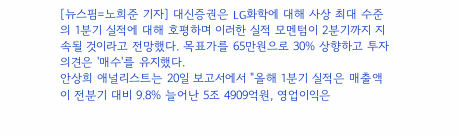[뉴스핌=노희준 기자] 대신증권은 LG화학에 대해 사상 최대 수준의 1분기 실적에 대해 호평하며 이러한 실적 모멘텀이 2분기까지 지속될 것이라고 전망했다. 목표가를 65만원으로 30% 상향하고 투자의견은 '매수'를 유지했다.
안상희 애널리스트는 20일 보고서에서 "올해 1분기 실적은 매출액이 전분기 대비 9.8% 늘어난 5조 4909억원, 영업이익은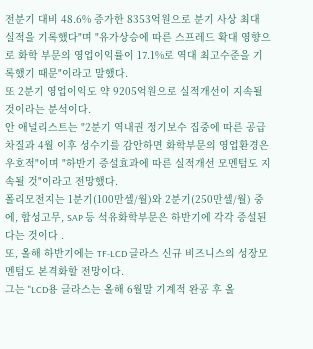전분기 대비 48.6% 증가한 8353억원으로 분기 사상 최대 실적을 기록했다"며 "유가상승에 따른 스프레드 확대 영향으로 화학 부문의 영업이익률이 17.1%로 역대 최고수준을 기록했기 때문"이라고 말했다.
또 2분기 영업이익도 약 9205억원으로 실적개선이 지속될 것이라는 분석이다.
안 애널리스트는 "2분기 역내권 정기보수 집중에 따른 공급차질과 4월 이후 성수기를 감안하면 화학부문의 영업환경은 우호적"이며 "하반기 증설효과에 따른 실적개선 모멘텀도 지속될 것"이라고 전망했다.
폴리모전지는 1분기(100만셀/월)와 2분기(250만셀/월) 중에, 합성고무, SAP 등 석유화학부문은 하반기에 각각 증설된다는 것이다 .
또, 올해 하반기에는 TF-LCD 글라스 신규 비즈니스의 성장모멘텀도 본격화할 전망이다.
그는 "LCD용 글라스는 올해 6월말 기계적 완공 후 올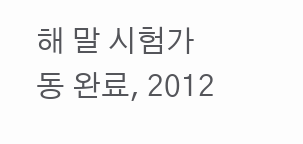해 말 시험가동 완료, 2012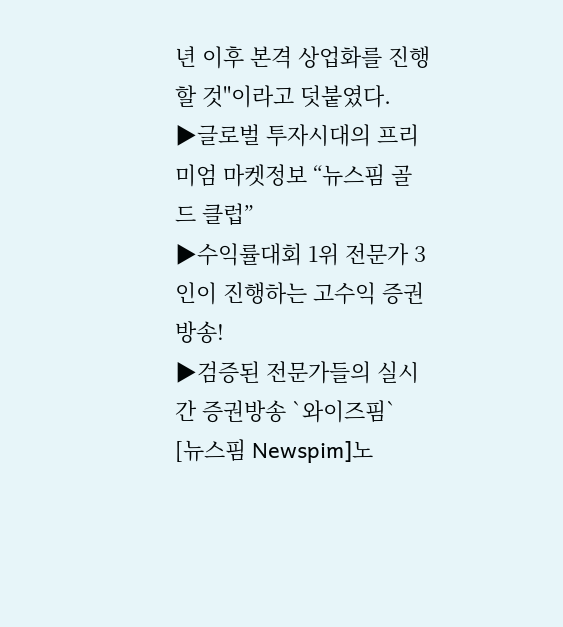년 이후 본격 상업화를 진행할 것"이라고 덧붙였다.
▶글로벌 투자시대의 프리미엄 마켓정보 “뉴스핌 골드 클럽”
▶수익률대회 1위 전문가 3인이 진행하는 고수익 증권방송!
▶검증된 전문가들의 실시간 증권방송 `와이즈핌`
[뉴스핌 Newspim]노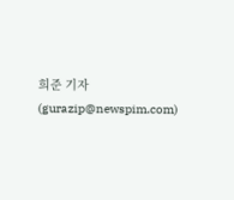희준 기자 (gurazip@newspim.com)